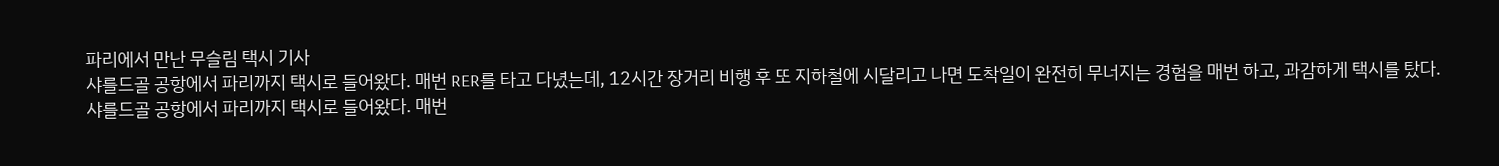파리에서 만난 무슬림 택시 기사
샤를드골 공항에서 파리까지 택시로 들어왔다. 매번 RER를 타고 다녔는데, 12시간 장거리 비행 후 또 지하철에 시달리고 나면 도착일이 완전히 무너지는 경험을 매번 하고, 과감하게 택시를 탔다.
샤를드골 공항에서 파리까지 택시로 들어왔다. 매번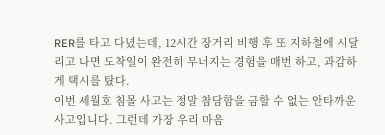RER를 타고 다녔는데, 12시간 장거리 비행 후 또 지하철에 시달리고 나면 도착일이 완전히 무너지는 경험을 매번 하고, 과감하게 택시를 탔다.
이번 세월호 침몰 사고는 정말 참담함을 금할 수 없는 안타까운 사고입니다. 그런데 가장 우리 마음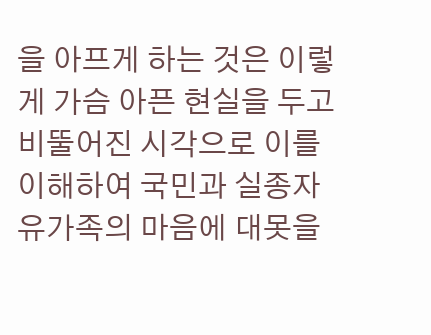을 아프게 하는 것은 이렇게 가슴 아픈 현실을 두고 비뚤어진 시각으로 이를 이해하여 국민과 실종자 유가족의 마음에 대못을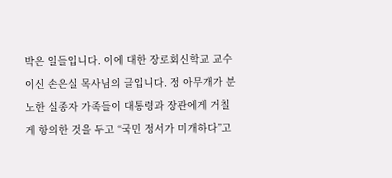박은 일들입니다. 이에 대한 장로회신학교 교수이신 손은실 목사님의 글입니다. 정 아무개가 분노한 실종자 가족들이 대통령과 장관에게 거칠게 항의한 것을 두고 “국민 정서가 미개하다”고